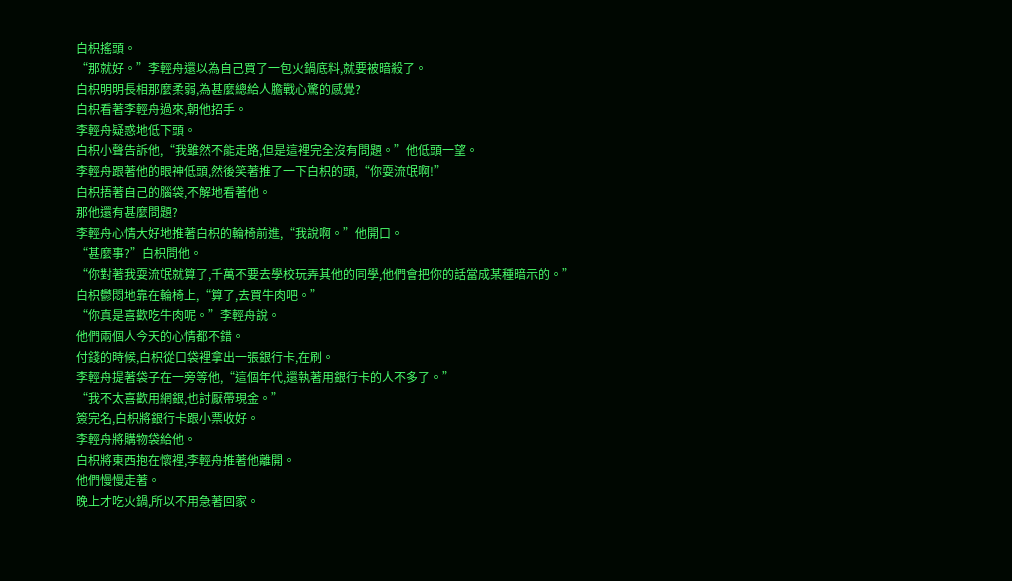白枳搖頭。
“那就好。”李輕舟還以為自己買了一包火鍋底料,就要被暗殺了。
白枳明明長相那麼柔弱,為甚麼總給人膽戰心驚的感覺?
白枳看著李輕舟過來,朝他招手。
李輕舟疑惑地低下頭。
白枳小聲告訴他,“我雖然不能走路,但是這裡完全沒有問題。”他低頭一望。
李輕舟跟著他的眼神低頭,然後笑著推了一下白枳的頭,“你耍流氓啊!”
白枳捂著自己的腦袋,不解地看著他。
那他還有甚麼問題?
李輕舟心情大好地推著白枳的輪椅前進,“我說啊。”他開口。
“甚麼事?”白枳問他。
“你對著我耍流氓就算了,千萬不要去學校玩弄其他的同學,他們會把你的話當成某種暗示的。”
白枳鬱悶地靠在輪椅上,“算了,去買牛肉吧。”
“你真是喜歡吃牛肉呢。”李輕舟說。
他們兩個人今天的心情都不錯。
付錢的時候,白枳從口袋裡拿出一張銀行卡,在刷。
李輕舟提著袋子在一旁等他,“這個年代,還執著用銀行卡的人不多了。”
“我不太喜歡用網銀,也討厭帶現金。”
簽完名,白枳將銀行卡跟小票收好。
李輕舟將購物袋給他。
白枳將東西抱在懷裡,李輕舟推著他離開。
他們慢慢走著。
晚上才吃火鍋,所以不用急著回家。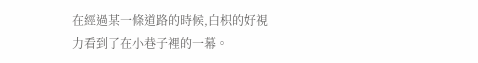在經過某一條道路的時候,白枳的好視力看到了在小巷子裡的一幕。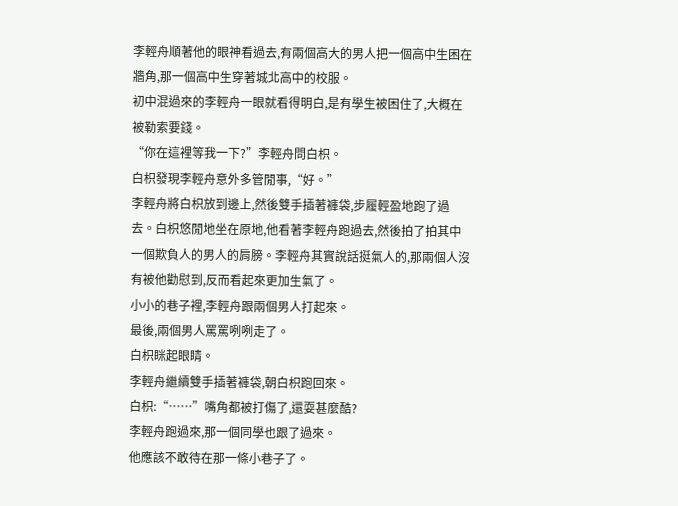李輕舟順著他的眼神看過去,有兩個高大的男人把一個高中生困在牆角,那一個高中生穿著城北高中的校服。
初中混過來的李輕舟一眼就看得明白,是有學生被困住了,大概在被勒索要錢。
“你在這裡等我一下?”李輕舟問白枳。
白枳發現李輕舟意外多管閒事,“好。”
李輕舟將白枳放到邊上,然後雙手插著褲袋,步履輕盈地跑了過去。白枳悠閒地坐在原地,他看著李輕舟跑過去,然後拍了拍其中一個欺負人的男人的肩膀。李輕舟其實說話挺氣人的,那兩個人沒有被他勸慰到,反而看起來更加生氣了。
小小的巷子裡,李輕舟跟兩個男人打起來。
最後,兩個男人罵罵咧咧走了。
白枳眯起眼睛。
李輕舟繼續雙手插著褲袋,朝白枳跑回來。
白枳:“……”嘴角都被打傷了,還耍甚麼酷?
李輕舟跑過來,那一個同學也跟了過來。
他應該不敢待在那一條小巷子了。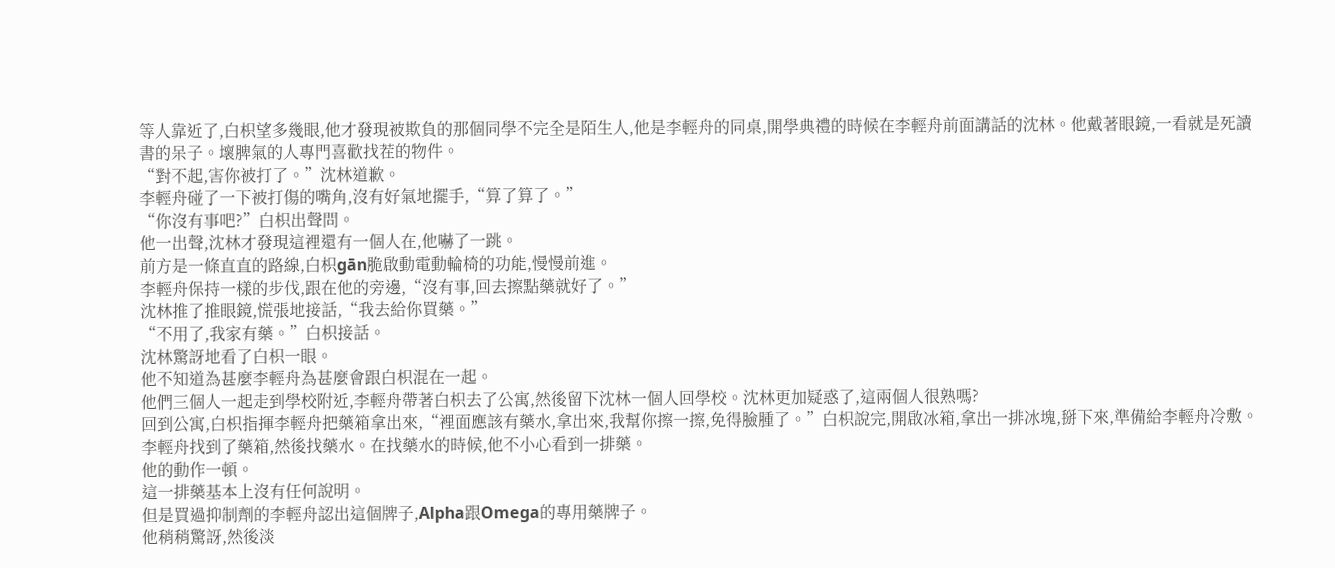等人靠近了,白枳望多幾眼,他才發現被欺負的那個同學不完全是陌生人,他是李輕舟的同桌,開學典禮的時候在李輕舟前面講話的沈林。他戴著眼鏡,一看就是死讀書的呆子。壞脾氣的人專門喜歡找茬的物件。
“對不起,害你被打了。”沈林道歉。
李輕舟碰了一下被打傷的嘴角,沒有好氣地擺手,“算了算了。”
“你沒有事吧?”白枳出聲問。
他一出聲,沈林才發現這裡還有一個人在,他嚇了一跳。
前方是一條直直的路線,白枳gān脆啟動電動輪椅的功能,慢慢前進。
李輕舟保持一樣的步伐,跟在他的旁邊,“沒有事,回去擦點藥就好了。”
沈林推了推眼鏡,慌張地接話,“我去給你買藥。”
“不用了,我家有藥。”白枳接話。
沈林驚訝地看了白枳一眼。
他不知道為甚麼李輕舟為甚麼會跟白枳混在一起。
他們三個人一起走到學校附近,李輕舟帶著白枳去了公寓,然後留下沈林一個人回學校。沈林更加疑惑了,這兩個人很熟嗎?
回到公寓,白枳指揮李輕舟把藥箱拿出來,“裡面應該有藥水,拿出來,我幫你擦一擦,免得臉腫了。”白枳說完,開啟冰箱,拿出一排冰塊,掰下來,準備給李輕舟冷敷。
李輕舟找到了藥箱,然後找藥水。在找藥水的時候,他不小心看到一排藥。
他的動作一頓。
這一排藥基本上沒有任何說明。
但是買過抑制劑的李輕舟認出這個牌子,Alpha跟Omega的專用藥牌子。
他稍稍驚訝,然後淡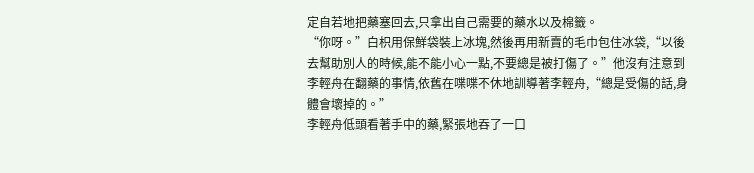定自若地把藥塞回去,只拿出自己需要的藥水以及棉籤。
“你呀。”白枳用保鮮袋裝上冰塊,然後再用新賣的毛巾包住冰袋,“以後去幫助別人的時候,能不能小心一點,不要總是被打傷了。”他沒有注意到李輕舟在翻藥的事情,依舊在喋喋不休地訓導著李輕舟,“總是受傷的話,身體會壞掉的。”
李輕舟低頭看著手中的藥,緊張地吞了一口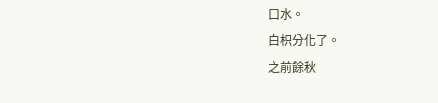口水。
白枳分化了。
之前餘秋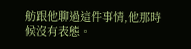舫跟他聊過這件事情,他那時候沒有表態。